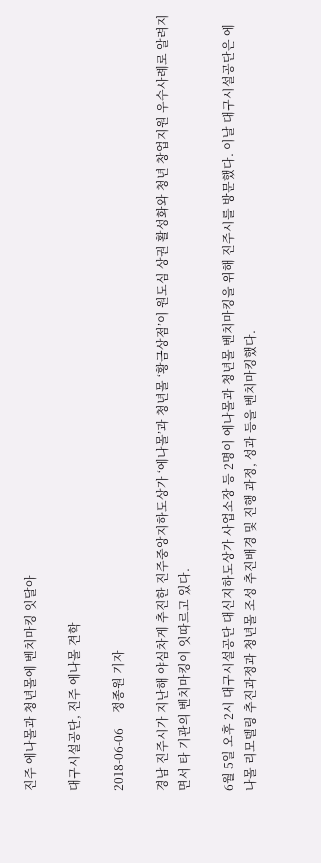진주 에나몰과 청년몰에 벤치마킹 잇달아

대구시설공단, 진주 에나몰 견학

2018-06-06     정종원 기자

경남 진주시가 지난해 야심차게 추진한 진주중앙지하도상가 ‘에나몰’과 청년몰 ‘황금상점’이 원도심 상권 활성화와 청년 창업지원 우수사례로 알려지면서 타 기관의 벤치마킹이 잇따르고 있다.

6월 5일 오후 2시 대구시설공단 대신지하도상가 사업소장 등 2명이 에나몰과 청년몰 벤치마킹을 위해 진주시를 방문했다. 이날 대구시설공단은 에나몰 리모델링 추진과정과 청년몰 조성 추진배경 및 진행 과정, 성과 등을 벤치마킹했다.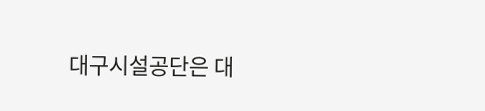대구시설공단은 대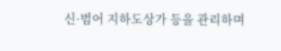신·범어 지하도상가 등을 관리하며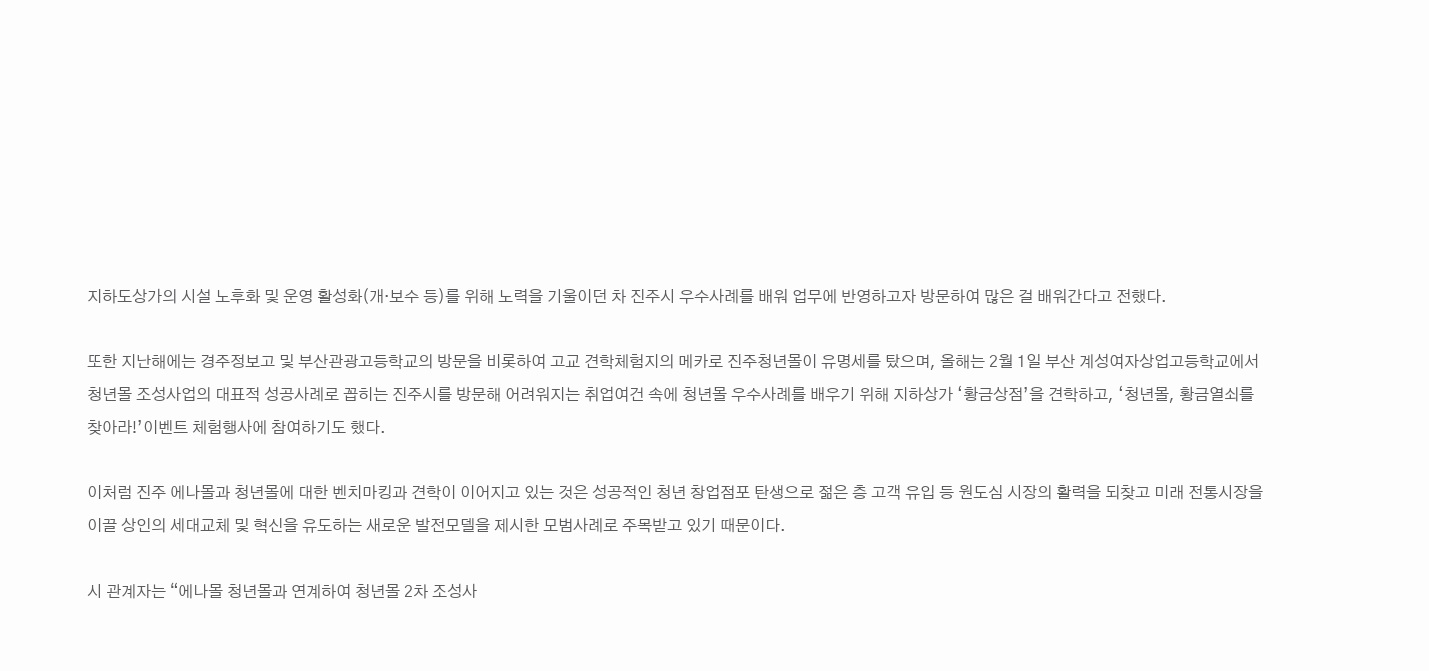지하도상가의 시설 노후화 및 운영 활성화(개·보수 등)를 위해 노력을 기울이던 차 진주시 우수사례를 배워 업무에 반영하고자 방문하여 많은 걸 배워간다고 전했다.

또한 지난해에는 경주정보고 및 부산관광고등학교의 방문을 비롯하여 고교 견학체험지의 메카로 진주청년몰이 유명세를 탔으며, 올해는 2월 1일 부산 계성여자상업고등학교에서 청년몰 조성사업의 대표적 성공사례로 꼽히는 진주시를 방문해 어려워지는 취업여건 속에 청년몰 우수사례를 배우기 위해 지하상가 ‘황금상점’을 견학하고, ‘청년몰, 황금열쇠를 찾아라!’이벤트 체험행사에 참여하기도 했다.

이처럼 진주 에나몰과 청년몰에 대한 벤치마킹과 견학이 이어지고 있는 것은 성공적인 청년 창업점포 탄생으로 젊은 층 고객 유입 등 원도심 시장의 활력을 되찾고 미래 전통시장을 이끌 상인의 세대교체 및 혁신을 유도하는 새로운 발전모델을 제시한 모범사례로 주목받고 있기 때문이다.

시 관계자는 “에나몰 청년몰과 연계하여 청년몰 2차 조성사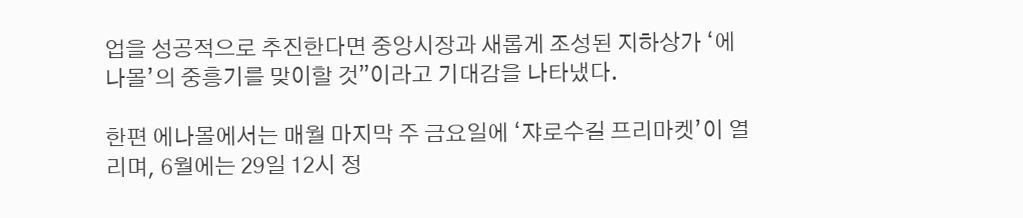업을 성공적으로 추진한다면 중앙시장과 새롭게 조성된 지하상가 ‘에나몰’의 중흥기를 맞이할 것”이라고 기대감을 나타냈다.

한편 에나몰에서는 매월 마지막 주 금요일에 ‘쟈로수길 프리마켓’이 열리며, 6월에는 29일 12시 정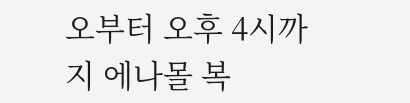오부터 오후 4시까지 에나몰 복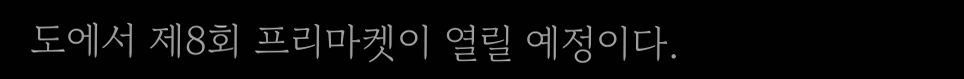도에서 제8회 프리마켓이 열릴 예정이다.